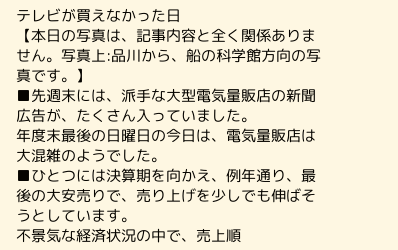テレビが買えなかった日
【本日の写真は、記事内容と全く関係ありません。写真上:品川から、船の科学館方向の写真です。】
■先週末には、派手な大型電気量販店の新聞広告が、たくさん入っていました。
年度末最後の日曜日の今日は、電気量販店は大混雑のようでした。
■ひとつには決算期を向かえ、例年通り、最後の大安売りで、売り上げを少しでも伸ばそうとしています。
不景気な経済状況の中で、売上順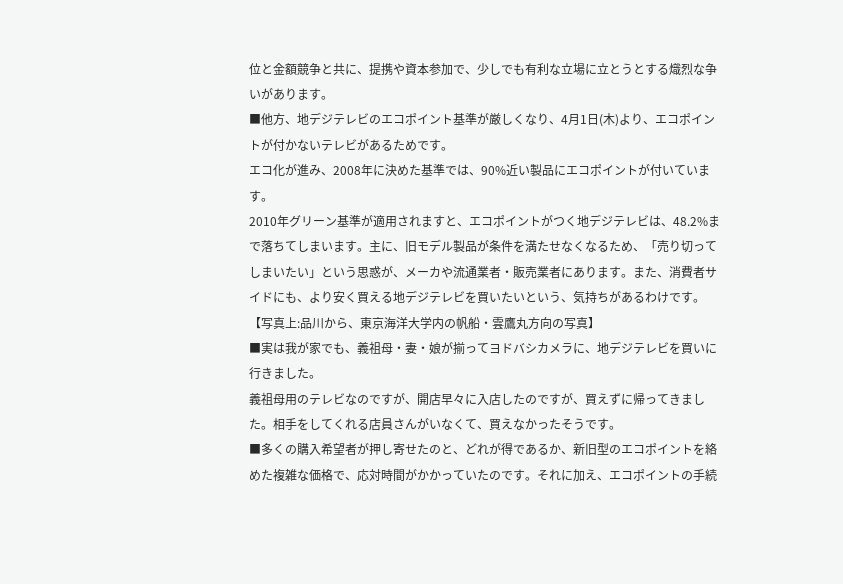位と金額競争と共に、提携や資本参加で、少しでも有利な立場に立とうとする熾烈な争いがあります。
■他方、地デジテレビのエコポイント基準が厳しくなり、4月1日(木)より、エコポイントが付かないテレビがあるためです。
エコ化が進み、2008年に決めた基準では、90%近い製品にエコポイントが付いています。
2010年グリーン基準が適用されますと、エコポイントがつく地デジテレビは、48.2%まで落ちてしまいます。主に、旧モデル製品が条件を満たせなくなるため、「売り切ってしまいたい」という思惑が、メーカや流通業者・販売業者にあります。また、消費者サイドにも、より安く買える地デジテレビを買いたいという、気持ちがあるわけです。
【写真上:品川から、東京海洋大学内の帆船・雲鷹丸方向の写真】
■実は我が家でも、義祖母・妻・娘が揃ってヨドバシカメラに、地デジテレビを買いに行きました。
義祖母用のテレビなのですが、開店早々に入店したのですが、買えずに帰ってきました。相手をしてくれる店員さんがいなくて、買えなかったそうです。
■多くの購入希望者が押し寄せたのと、どれが得であるか、新旧型のエコポイントを絡めた複雑な価格で、応対時間がかかっていたのです。それに加え、エコポイントの手続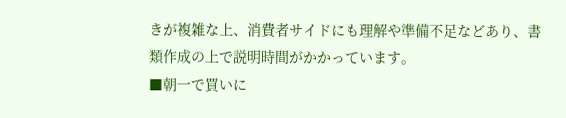きが複雑な上、消費者サイドにも理解や準備不足などあり、書類作成の上で説明時間がかかっています。
■朝一で買いに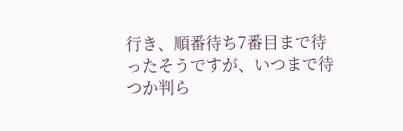行き、順番待ち7番目まで待ったそうですが、いつまで待つか判ら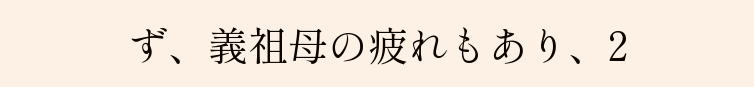ず、義祖母の疲れもあり、2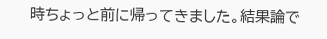時ちょっと前に帰ってきました。結果論で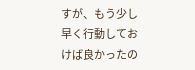すが、もう少し早く行動しておけば良かったの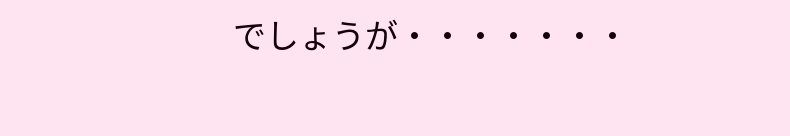でしょうが・・・・・・・